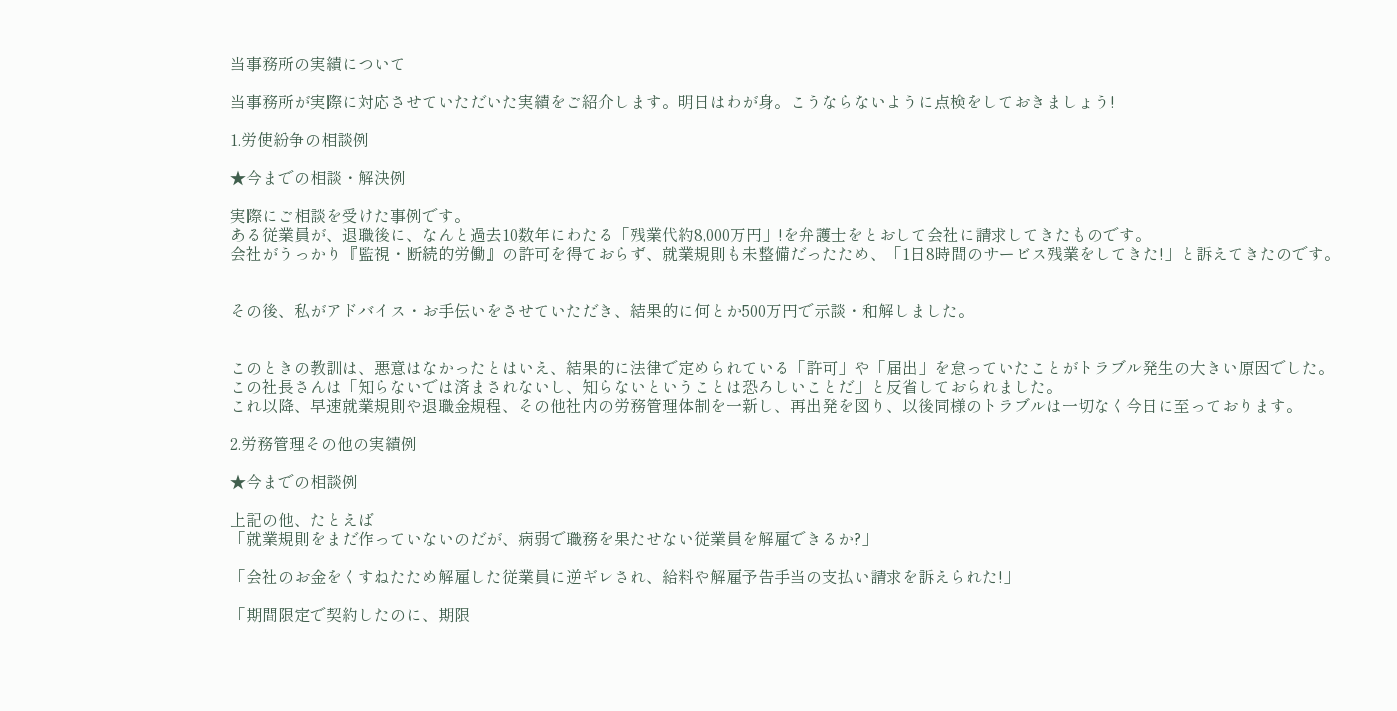当事務所の実績について

当事務所が実際に対応させていただいた実績をご紹介します。明日はわが身。こうならないように点検をしておきましょう!

1.労使紛争の相談例

★今までの相談・解決例

実際にご相談を受けた事例です。
ある従業員が、退職後に、なんと過去10数年にわたる「残業代約8,000万円」!を弁護士をとおして会社に請求してきたものです。
会社がうっかり『監視・断続的労働』の許可を得ておらず、就業規則も未整備だったため、「1日8時間のサービス残業をしてきた!」と訴えてきたのです。


その後、私がアドバイス・お手伝いをさせていただき、結果的に何とか500万円で示談・和解しました。


このときの教訓は、悪意はなかったとはいえ、結果的に法律で定められている「許可」や「届出」を怠っていたことがトラブル発生の大きい原因でした。
この社長さんは「知らないでは済まされないし、知らないということは恐ろしいことだ」と反省しておられました。
これ以降、早速就業規則や退職金規程、その他社内の労務管理体制を一新し、再出発を図り、以後同様のトラブルは一切なく今日に至っております。

2.労務管理その他の実績例

★今までの相談例

上記の他、たとえば
「就業規則をまだ作っていないのだが、病弱で職務を果たせない従業員を解雇できるか?」

「会社のお金をくすねたため解雇した従業員に逆ギレされ、給料や解雇予告手当の支払い請求を訴えられた!」

「期間限定で契約したのに、期限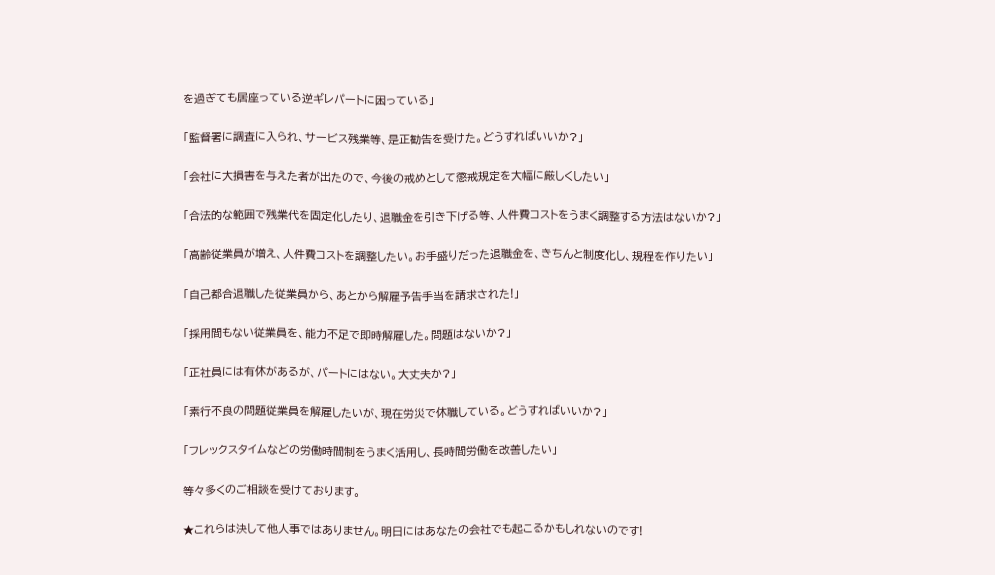を過ぎても居座っている逆ギレパートに困っている」

「監督署に調査に入られ、サービス残業等、是正勧告を受けた。どうすればいいか?」

「会社に大損害を与えた者が出たので、今後の戒めとして懲戒規定を大幅に厳しくしたい」

「合法的な範囲で残業代を固定化したり、退職金を引き下げる等、人件費コストをうまく調整する方法はないか?」

「高齢従業員が増え、人件費コストを調整したい。お手盛りだった退職金を、きちんと制度化し、規程を作りたい」

「自己都合退職した従業員から、あとから解雇予告手当を請求された!」

「採用間もない従業員を、能力不足で即時解雇した。問題はないか?」

「正社員には有休があるが、パートにはない。大丈夫か?」

「素行不良の問題従業員を解雇したいが、現在労災で休職している。どうすればいいか?」

「フレックスタイムなどの労働時間制をうまく活用し、長時間労働を改善したい」

等々多くのご相談を受けております。

★これらは決して他人事ではありません。明日にはあなたの会社でも起こるかもしれないのです!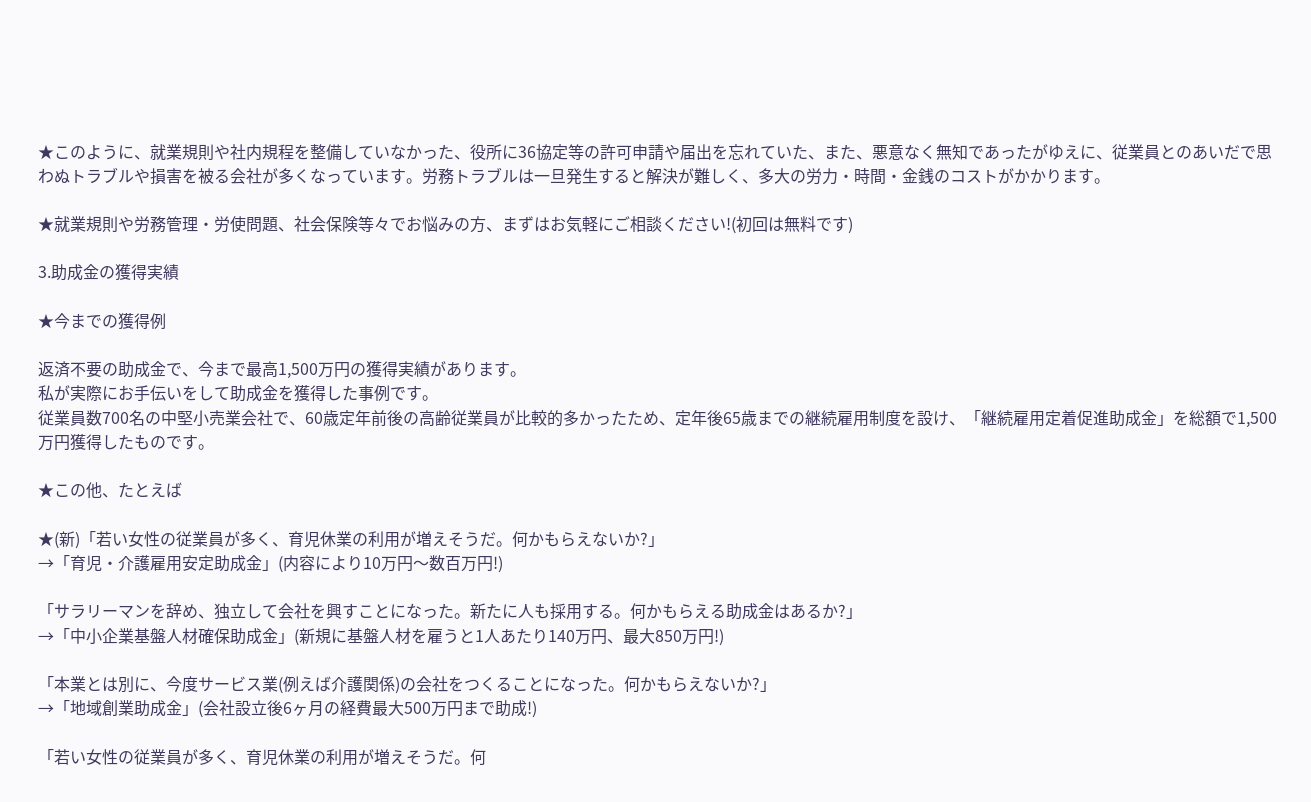★このように、就業規則や社内規程を整備していなかった、役所に36協定等の許可申請や届出を忘れていた、また、悪意なく無知であったがゆえに、従業員とのあいだで思わぬトラブルや損害を被る会社が多くなっています。労務トラブルは一旦発生すると解決が難しく、多大の労力・時間・金銭のコストがかかります。

★就業規則や労務管理・労使問題、社会保険等々でお悩みの方、まずはお気軽にご相談ください!(初回は無料です)

3.助成金の獲得実績

★今までの獲得例

返済不要の助成金で、今まで最高1,500万円の獲得実績があります。
私が実際にお手伝いをして助成金を獲得した事例です。
従業員数700名の中堅小売業会社で、60歳定年前後の高齢従業員が比較的多かったため、定年後65歳までの継続雇用制度を設け、「継続雇用定着促進助成金」を総額で1,500万円獲得したものです。

★この他、たとえば

★(新)「若い女性の従業員が多く、育児休業の利用が増えそうだ。何かもらえないか?」
→「育児・介護雇用安定助成金」(内容により10万円〜数百万円!)

「サラリーマンを辞め、独立して会社を興すことになった。新たに人も採用する。何かもらえる助成金はあるか?」
→「中小企業基盤人材確保助成金」(新規に基盤人材を雇うと1人あたり140万円、最大850万円!)

「本業とは別に、今度サービス業(例えば介護関係)の会社をつくることになった。何かもらえないか?」
→「地域創業助成金」(会社設立後6ヶ月の経費最大500万円まで助成!)

「若い女性の従業員が多く、育児休業の利用が増えそうだ。何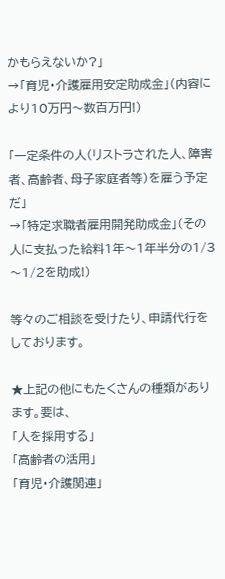かもらえないか?」
→「育児・介護雇用安定助成金」(内容により10万円〜数百万円!)

「一定条件の人(リストラされた人、障害者、高齢者、母子家庭者等)を雇う予定だ」
→「特定求職者雇用開発助成金」(その人に支払った給料1年〜1年半分の1/3〜1/2を助成!)

等々のご相談を受けたり、申請代行をしております。

★上記の他にもたくさんの種類があります。要は、
「人を採用する」
「高齢者の活用」
「育児・介護関連」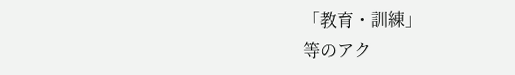「教育・訓練」
等のアク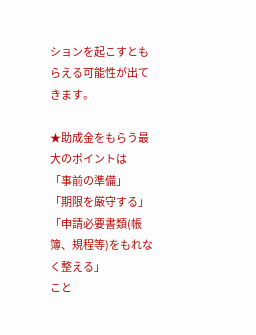ションを起こすともらえる可能性が出てきます。

★助成金をもらう最大のポイントは
「事前の準備」
「期限を厳守する」
「申請必要書類(帳簿、規程等)をもれなく整える」
こと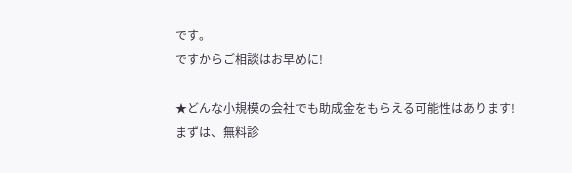です。
ですからご相談はお早めに!

★どんな小規模の会社でも助成金をもらえる可能性はあります!
まずは、無料診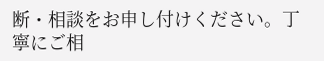断・相談をお申し付けください。丁寧にご相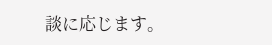談に応じます。